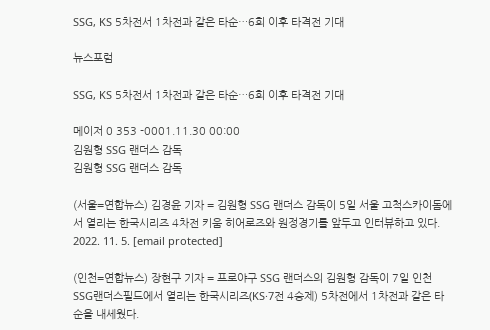SSG, KS 5차전서 1차전과 같은 타순…6회 이후 타격전 기대

뉴스포럼

SSG, KS 5차전서 1차전과 같은 타순…6회 이후 타격전 기대

메이저 0 353 -0001.11.30 00:00
김원형 SSG 랜더스 감독
김원형 SSG 랜더스 감독

(서울=연합뉴스) 김경윤 기자 = 김원형 SSG 랜더스 감독이 5일 서울 고척스카이돔에서 열리는 한국시리즈 4차전 키움 히어로즈와 원정경기를 앞두고 인터뷰하고 있다. 2022. 11. 5. [email protected]

(인천=연합뉴스) 장현구 기자 = 프로야구 SSG 랜더스의 김원형 감독이 7일 인천 SSG랜더스필드에서 열리는 한국시리즈(KS·7전 4승제) 5차전에서 1차전과 같은 타순을 내세웠다.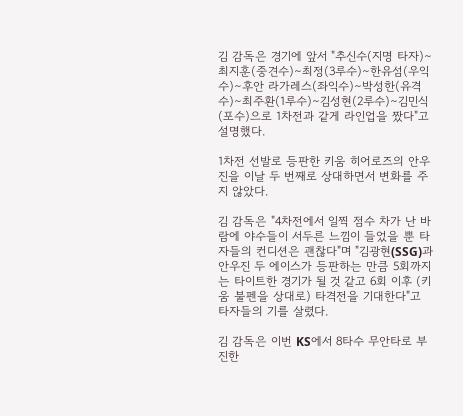김 감독은 경기에 앞서 "추신수(지명 타자)∼최지훈(중견수)∼최정(3루수)∼한유섬(우익수)∼후안 라가레스(좌익수)∼박성한(유격수)∼최주환(1루수)∼김성현(2루수)∼김민식(포수)으로 1차전과 같게 라인업을 짰다"고 설명했다.

1차전 선발로 등판한 키움 히어로즈의 안우진을 이날 두 번째로 상대하면서 변화를 주지 않았다.

김 감독은 "4차전에서 일찍 점수 차가 난 바람에 야수들이 서두른 느낌이 들었을 뿐 타자들의 컨디션은 괜찮다"며 "김광현(SSG)과 안우진 두 에이스가 등판하는 만큼 5회까지는 타이트한 경기가 될 것 같고 6회 이후 (키움 불펜을 상대로) 타격전을 기대한다"고 타자들의 기를 살렸다.

김 감독은 이번 KS에서 8타수 무안타로 부진한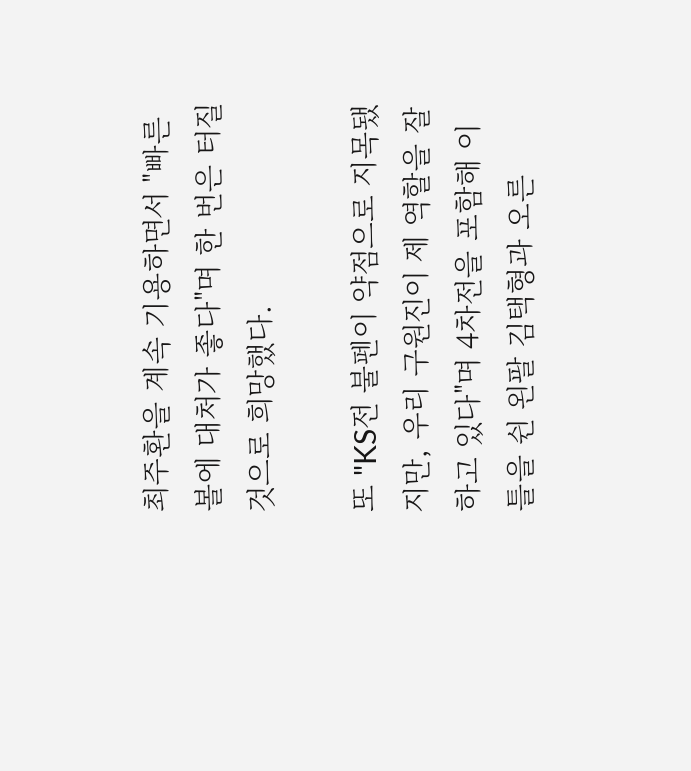최주환을 계속 기용하면서 "빠른 볼에 대처가 좋다"며 한 번은 터질 것으로 희망했다.

또 "KS전 불펜이 약점으로 지목됐지만, 우리 구원진이 제 역할을 잘하고 있다"며 4차전을 포함해 이틀을 쉰 왼팔 김택형과 오른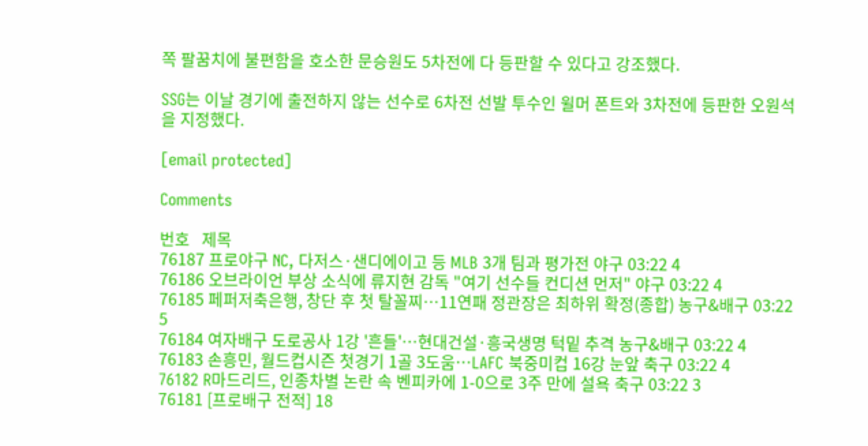쪽 팔꿈치에 불편함을 호소한 문승원도 5차전에 다 등판할 수 있다고 강조했다.

SSG는 이날 경기에 출전하지 않는 선수로 6차전 선발 투수인 윌머 폰트와 3차전에 등판한 오원석을 지정했다.

[email protected]

Comments

번호   제목
76187 프로야구 NC, 다저스·샌디에이고 등 MLB 3개 팀과 평가전 야구 03:22 4
76186 오브라이언 부상 소식에 류지현 감독 "여기 선수들 컨디션 먼저" 야구 03:22 4
76185 페퍼저축은행, 창단 후 첫 탈꼴찌…11연패 정관장은 최하위 확정(종합) 농구&배구 03:22 5
76184 여자배구 도로공사 1강 '흔들'…현대건설·흥국생명 턱밑 추격 농구&배구 03:22 4
76183 손흥민, 월드컵시즌 첫경기 1골 3도움…LAFC 북중미컵 16강 눈앞 축구 03:22 4
76182 R마드리드, 인종차별 논란 속 벤피카에 1-0으로 3주 만에 설욕 축구 03:22 3
76181 [프로배구 전적] 18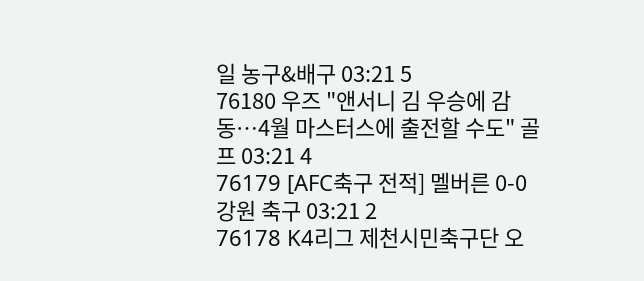일 농구&배구 03:21 5
76180 우즈 "앤서니 김 우승에 감동…4월 마스터스에 출전할 수도" 골프 03:21 4
76179 [AFC축구 전적] 멜버른 0-0 강원 축구 03:21 2
76178 K4리그 제천시민축구단 오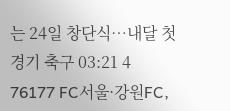는 24일 창단식…내달 첫 경기 축구 03:21 4
76177 FC서울·강원FC,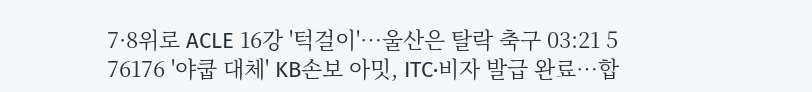7·8위로 ACLE 16강 '턱걸이'…울산은 탈락 축구 03:21 5
76176 '야쿱 대체' KB손보 아밋, ITC·비자 발급 완료…합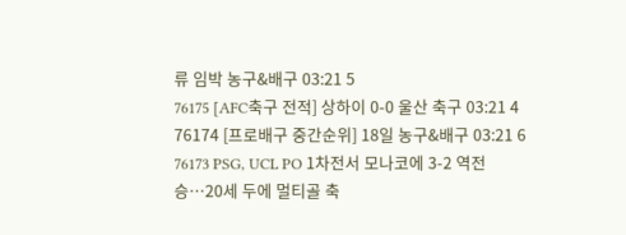류 임박 농구&배구 03:21 5
76175 [AFC축구 전적] 상하이 0-0 울산 축구 03:21 4
76174 [프로배구 중간순위] 18일 농구&배구 03:21 6
76173 PSG, UCL PO 1차전서 모나코에 3-2 역전승…20세 두에 멀티골 축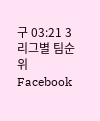구 03:21 3
리그별 팀순위
Facebook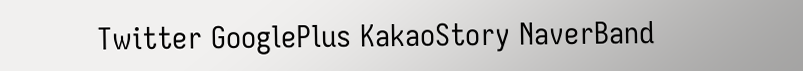Twitter GooglePlus KakaoStory NaverBand